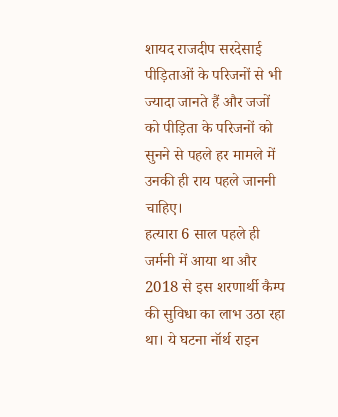शायद राजदीप सरदेसाई पीड़िताओं के परिजनों से भी ज्यादा जानते हैं और जजों को पीड़िता के परिजनों को सुनने से पहले हर मामले में उनकी ही राय पहले जाननी चाहिए।
हत्यारा 6 साल पहले ही जर्मनी में आया था और 2018 से इस शरणार्थी कैम्प की सुविधा का लाभ उठा रहा था। ये घटना नॉर्थ राइन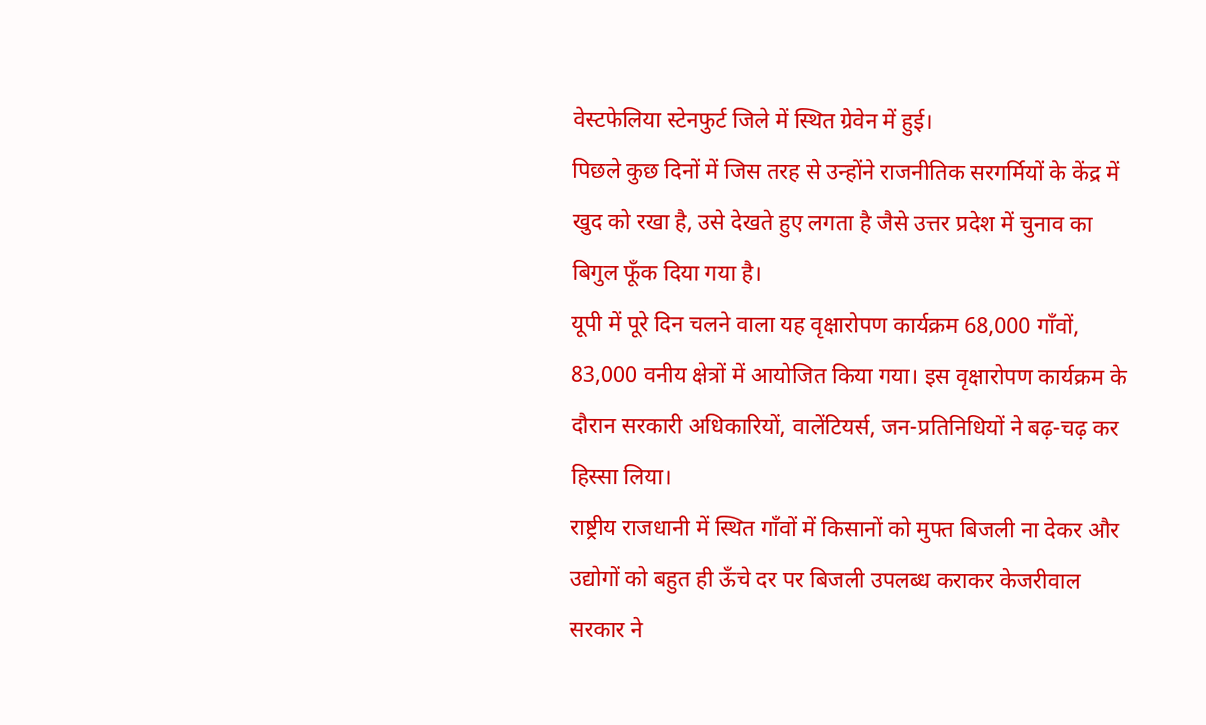वेस्टफेलिया स्टेनफुर्ट जिले में स्थित ग्रेवेन में हुई।
पिछले कुछ दिनों में जिस तरह से उन्होंने राजनीतिक सरगर्मियों के केंद्र में खुद को रखा है, उसे देखते हुए लगता है जैसे उत्तर प्रदेश में चुनाव का बिगुल फूँक दिया गया है।
यूपी में पूरे दिन चलने वाला यह वृक्षारोपण कार्यक्रम 68,000 गाँवों, 83,000 वनीय क्षेत्रों में आयोजित किया गया। इस वृक्षारोपण कार्यक्रम के दौरान सरकारी अधिकारियों, वालेंटियर्स, जन-प्रतिनिधियों ने बढ़-चढ़ कर हिस्सा लिया।
राष्ट्रीय राजधानी में स्थित गाँवों में किसानों को मुफ्त बिजली ना देकर और उद्योगों को बहुत ही ऊँचे दर पर बिजली उपलब्ध कराकर केजरीवाल सरकार ने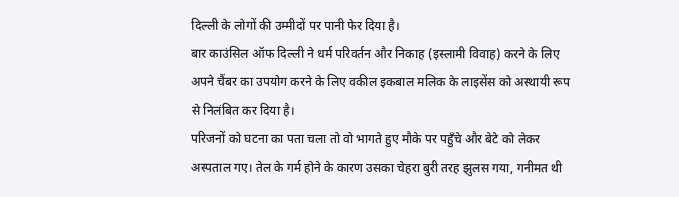दिल्ली के लोगों की उम्मीदों पर पानी फेर दिया है।
बार काउंसिल ऑफ दिल्ली ने धर्म परिवर्तन और निकाह (इस्लामी विवाह) करने के लिए अपने चैंबर का उपयोग करने के लिए वकील इकबाल मलिक के लाइसेंस को अस्थायी रूप से निलंबित कर दिया है।
परिजनों को घटना का पता चला तो वो भागते हुए मौके पर पहुँचे और बेटे को लेकर अस्पताल गए। तेल के गर्म होने के कारण उसका चेहरा बुरी तरह झुलस गया, गनीमत थी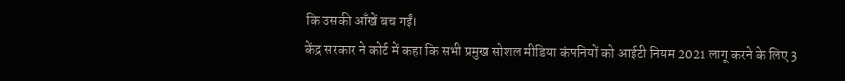कि उसकी आँखें बच गईं।
केंद्र सरकार ने कोर्ट में कहा कि सभी प्रमुख सोशल मीडिया कंपनियों को आईटी नियम 2021 लागू करने के लिए 3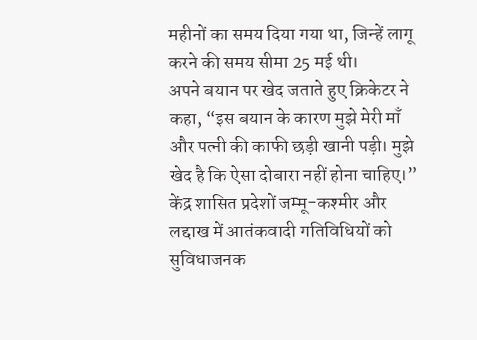महीनों का समय दिया गया था, जिन्हें लागू करने की समय सीमा 25 मई थी।
अपने बयान पर खेद जताते हुए क्रिकेटर ने कहा, “इस बयान के कारण मुझे मेरी माँ और पत्नी की काफी छड़ी खानी पड़ी। मुझे खेद है कि ऐसा दोबारा नहीं होना चाहिए।”
केंद्र शासित प्रदेशों जम्मू-कश्मीर और लद्दाख में आतंकवादी गतिविधियों को सुविधाजनक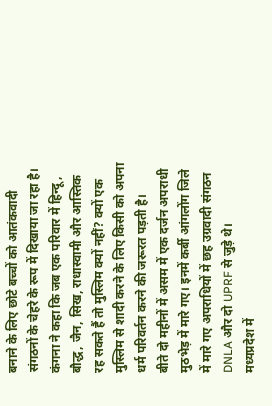बनाने के लिए छोटे बच्चों को आतंकवादी संगठनों के चेहरे के रूप में दिखाया जा रहा है।
कंगना ने कहा कि जब एक परिवार में हिन्दू, बौद्ध, जैन, सिख, राधास्वामी और आस्तिक रह सकते हैं तो मुस्लिम क्यों नहीं? क्यों एक मुस्लिम से शादी करने के लिए किसी को अपना धर्म परिवर्तन करने की जरूरत पड़ती है।
बीते दो महीनों में असम में एक दर्जन अपराधी मुठभेड़ में मारे गए। इनमें कर्बी आंगलोंग जिले में मारे गए अपराधियों में छह उग्रवादी संगठन DNLA और दो UPRF से जुड़े थे।
मध्यप्रदेश में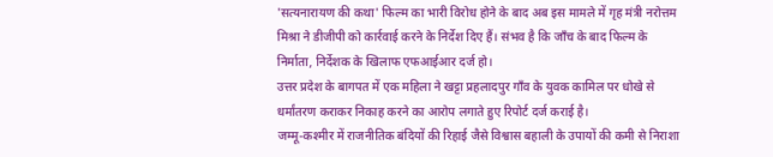'सत्यनारायण की कथा' फिल्म का भारी विरोध होने के बाद अब इस मामले में गृह मंत्री नरोत्तम मिश्रा ने डीजीपी को कार्रवाई करने के निर्देश दिए हैं। संभव है कि जाँच के बाद फिल्म के निर्माता, निर्देशक के खिलाफ एफआईआर दर्ज हो।
उत्तर प्रदेश के बागपत में एक महिला ने खट्टा प्रहलादपुर गाँव के युवक कामिल पर धोखे से धर्मांतरण कराकर निकाह करने का आरोप लगाते हुए रिपोर्ट दर्ज कराई है।
जम्मू-कश्मीर में राजनीतिक बंदियों की रिहाई जैसे विश्वास बहाली के उपायों की कमी से निराशा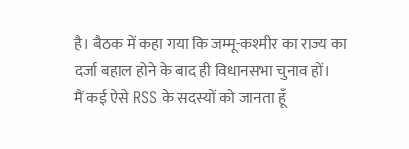है। बैठक में कहा गया कि जम्मू-कश्मीर का राज्य का दर्जा बहाल होने के बाद ही विधानसभा चुनाव हों।
मैं कई ऐसे RSS के सदस्यों को जानता हूँ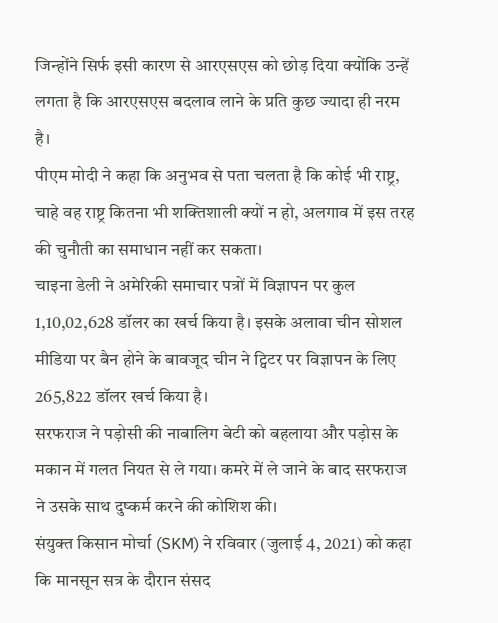जिन्होंने सिर्फ इसी कारण से आरएसएस को छोड़ दिया क्योंकि उन्हें लगता है कि आरएसएस बदलाव लाने के प्रति कुछ ज्यादा ही नरम है।
पीएम मोदी ने कहा कि अनुभव से पता चलता है कि कोई भी राष्ट्र, चाहे वह राष्ट्र कितना भी शक्तिशाली क्यों न हो, अलगाव में इस तरह की चुनौती का समाधान नहीं कर सकता।
चाइना डेली ने अमेरिकी समाचार पत्रों में विज्ञापन पर कुल 1,10,02,628 डॉलर का खर्च किया है। इसके अलावा चीन सोशल मीडिया पर बैन होने के बावजूद चीन ने ट्विटर पर विज्ञापन के लिए 265,822 डॉलर खर्च किया है।
सरफराज ने पड़ोसी की नाबालिग बेटी को बहलाया और पड़ोस के मकान में गलत नियत से ले गया। कमरे में ले जाने के बाद सरफराज ने उसके साथ दुष्कर्म करने की कोशिश की।
संयुक्त किसान मोर्चा (SKM) ने रविवार (जुलाई 4, 2021) को कहा कि मानसून सत्र के दौरान संसद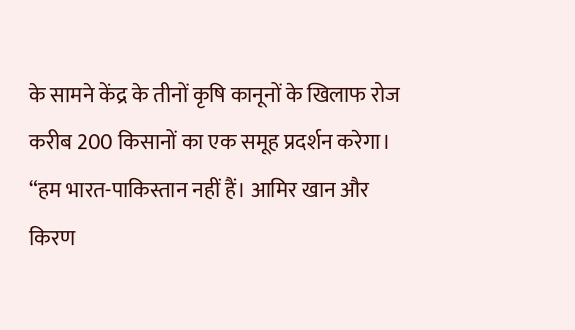के सामने केंद्र के तीनों कृषि कानूनों के खिलाफ रोज करीब 200 किसानों का एक समूह प्रदर्शन करेगा।
“हम भारत-पाकिस्तान नहीं हैं। आमिर खान और किरण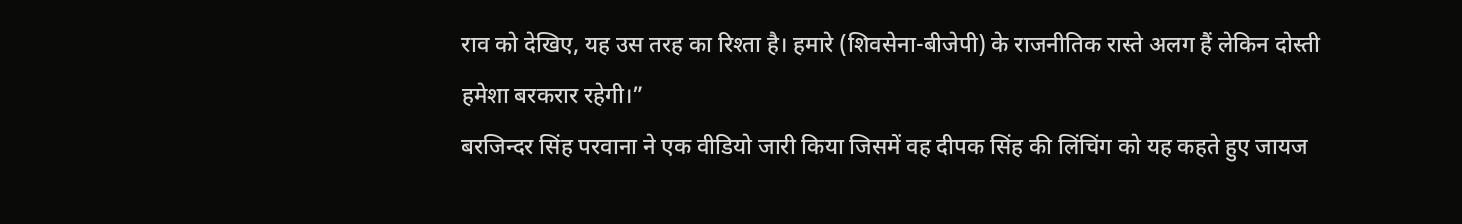राव को देखिए, यह उस तरह का रिश्ता है। हमारे (शिवसेना-बीजेपी) के राजनीतिक रास्ते अलग हैं लेकिन दोस्ती हमेशा बरकरार रहेगी।”
बरजिन्दर सिंह परवाना ने एक वीडियो जारी किया जिसमें वह दीपक सिंह की लिंचिंग को यह कहते हुए जायज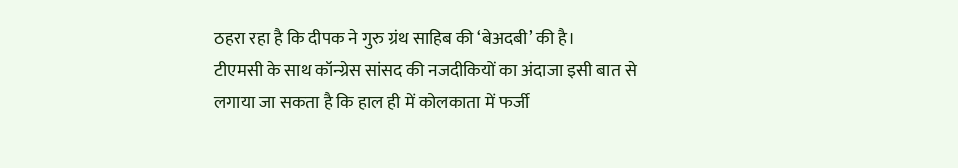ठहरा रहा है कि दीपक ने गुरु ग्रंथ साहिब की ‘बेअदबी’ की है।
टीएमसी के साथ कॉन्ग्रेस सांसद की नजदीकियों का अंदाजा इसी बात से लगाया जा सकता है कि हाल ही में कोलकाता में फर्जी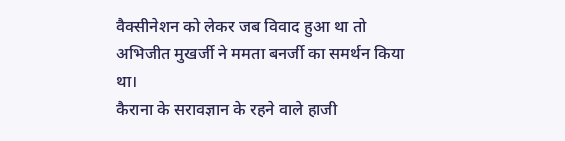वैक्सीनेशन को लेकर जब विवाद हुआ था तो अभिजीत मुखर्जी ने ममता बनर्जी का समर्थन किया था।
कैराना के सरावज्ञान के रहने वाले हाजी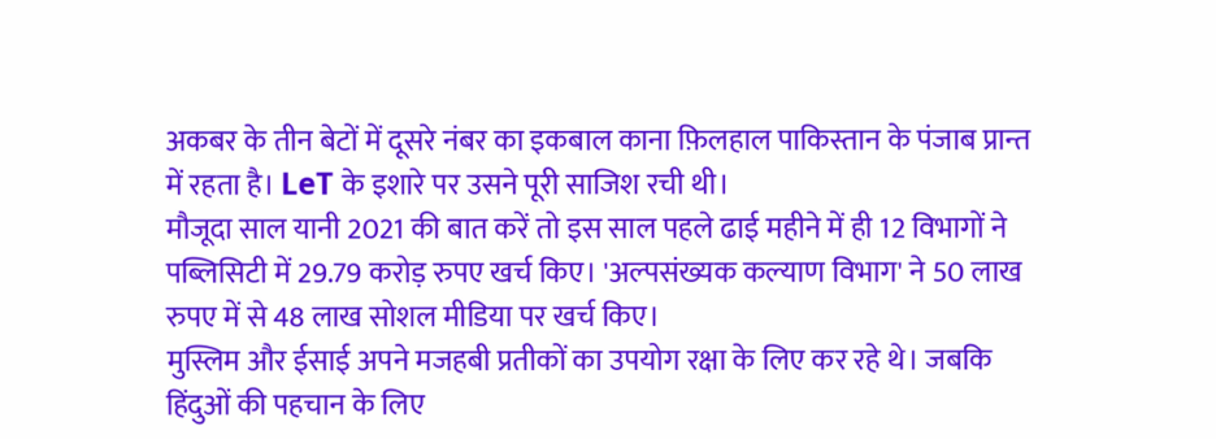अकबर के तीन बेटों में दूसरे नंबर का इकबाल काना फ़िलहाल पाकिस्तान के पंजाब प्रान्त में रहता है। LeT के इशारे पर उसने पूरी साजिश रची थी।
मौजूदा साल यानी 2021 की बात करें तो इस साल पहले ढाई महीने में ही 12 विभागों ने पब्लिसिटी में 29.79 करोड़ रुपए खर्च किए। 'अल्पसंख्यक कल्याण विभाग' ने 50 लाख रुपए में से 48 लाख सोशल मीडिया पर खर्च किए।
मुस्लिम और ईसाई अपने मजहबी प्रतीकों का उपयोग रक्षा के लिए कर रहे थे। जबकि हिंदुओं की पहचान के लिए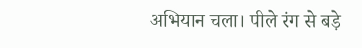अभियान चला। पीले रंग से बड़े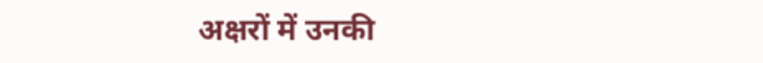अक्षरों में उनकी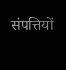संपत्तियों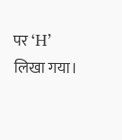पर ‘H’ लिखा गया।